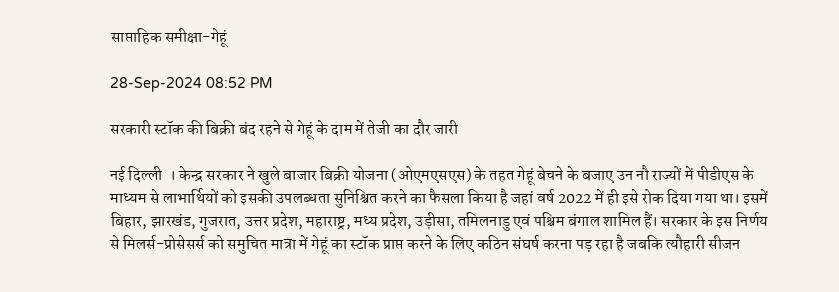साप्ताहिक समीक्षा-गेहूं

28-Sep-2024 08:52 PM

सरकारी स्टॉक की बिक्री बंद रहने से गेहूं के दाम में तेजी का दौर जारी

नई दिल्ली  । केन्द्र सरकार ने खुले बाजार बिक्री योजना (ओएमएसएस) के तहत गेहूं बेचने के बजाए उन नौ राज्यों में पीडीएस के माध्यम से लाभार्थियों को इसकी उपलब्धता सुनिश्चित करने का फैसला किया है जहां वर्ष 2022 में ही इसे रोक दिया गया था। इसमें बिहार, झारखंड, गुजरात, उत्तर प्रदेश, महाराष्ट्र, मध्य प्रदेश, उड़ीसा, तमिलनाडु एवं पश्चिम बंगाल शामिल हैं। सरकार के इस निर्णय से मिलर्स-प्रोसेसर्स को समुचित मात्रा में गेहूं का स्टॉक प्राप्त करने के लिए कठिन संघर्ष करना पड़ रहा है जबकि त्यौहारी सीजन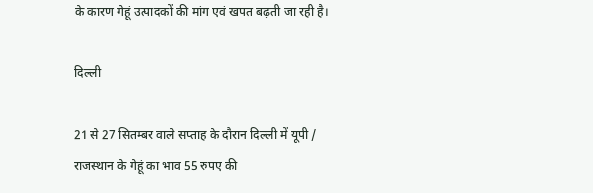के कारण गेहूं उत्पादकों की मांग एवं खपत बढ़ती जा रही है।

दिल्ली

21 से 27 सितम्बर वाले सप्ताह के दौरान दिल्ली में यूपी / राजस्थान के गेहूं का भाव 55 रुपए की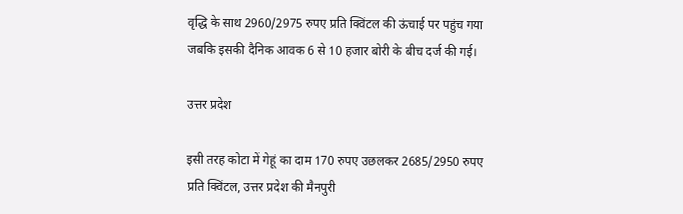वृद्धि के साथ 2960/2975 रुपए प्रति क्विंटल की ऊंचाई पर पहुंच गया जबकि इसकी दैनिक आवक 6 से 10 हजार बोरी के बीच दर्ज की गई।

उत्तर प्रदेश

इसी तरह कोटा में गेहूं का दाम 170 रुपए उछलकर 2685/2950 रुपए प्रति क्विंटल, उत्तर प्रदेश की मैनपुरी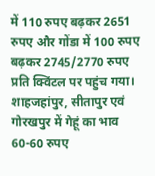में 110 रुपए बढ़कर 2651 रुपए और गोंडा में 100 रुपए बढ़कर 2745/2770 रुपए प्रति क्विंटल पर पहुंच गया। शाहजहांपुर, सीतापुर एवं गोरखपुर में गेहूं का भाव 60-60 रुपए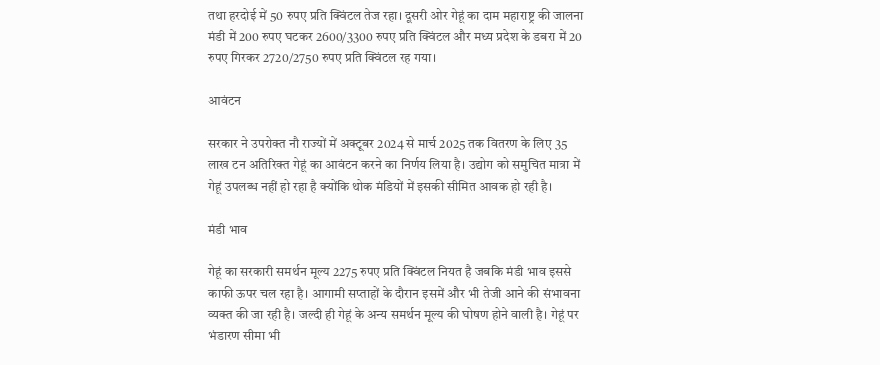तथा हरदोई में 50 रुपए प्रति क्विंटल तेज रहा। दूसरी ओर गेहूं का दाम महाराष्ट्र की जालना मंडी में 200 रुपए घटकर 2600/3300 रुपए प्रति क्विंटल और मध्य प्रदेश के डबरा में 20 रुपए गिरकर 2720/2750 रुपए प्रति क्विंटल रह गया।

आवंटन

सरकार ने उपरोक्त नौ राज्यों में अक्टूबर 2024 से मार्च 2025 तक वितरण के लिए 35 लाख टन अतिरिक्त गेहूं का आवंटन करने का निर्णय लिया है। उद्योग को समुचित मात्रा में गेहूं उपलब्ध नहीं हो रहा है क्योंकि थोक मंडियों में इसकी सीमित आवक हो रही है।

मंडी भाव

गेहूं का सरकारी समर्थन मूल्य 2275 रुपए प्रति क्विंटल नियत है जबकि मंडी भाव इससे काफी ऊपर चल रहा है। आगामी सप्ताहों के दौरान इसमें और भी तेजी आने की संभावना व्यक्त की जा रही है। जल्दी ही गेहूं के अन्य समर्थन मूल्य की घोषण होने वाली है। गेहूं पर भंडारण सीमा भी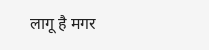लागू है मगर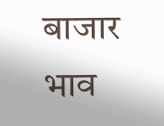बाजार भाव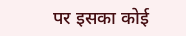पर इसका कोई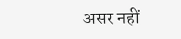असर नहीं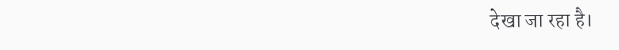देखा जा रहा है।